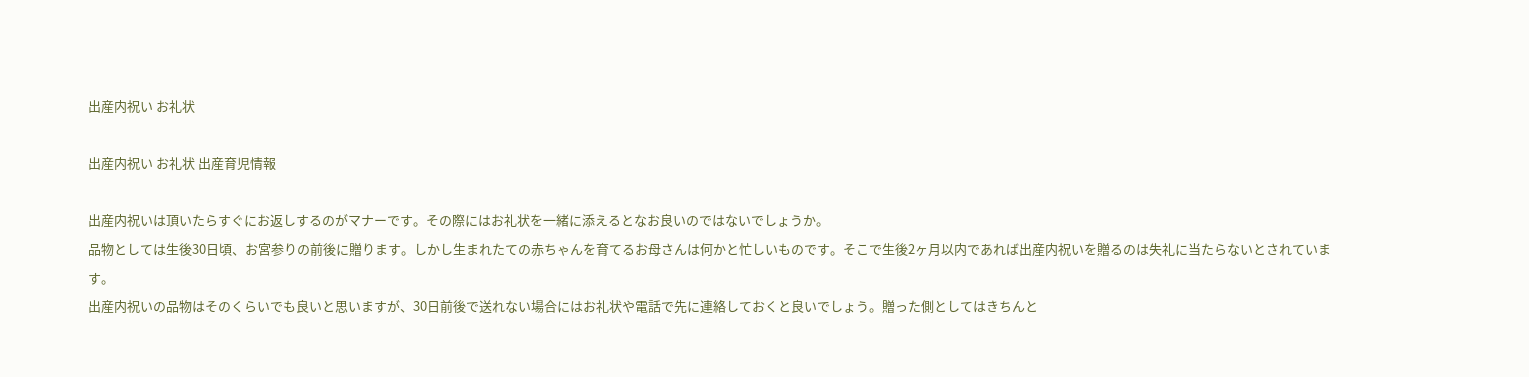出産内祝い お礼状

出産内祝い お礼状 出産育児情報

出産内祝いは頂いたらすぐにお返しするのがマナーです。その際にはお礼状を一緒に添えるとなお良いのではないでしょうか。
品物としては生後30日頃、お宮参りの前後に贈ります。しかし生まれたての赤ちゃんを育てるお母さんは何かと忙しいものです。そこで生後2ヶ月以内であれば出産内祝いを贈るのは失礼に当たらないとされています。
出産内祝いの品物はそのくらいでも良いと思いますが、30日前後で送れない場合にはお礼状や電話で先に連絡しておくと良いでしょう。贈った側としてはきちんと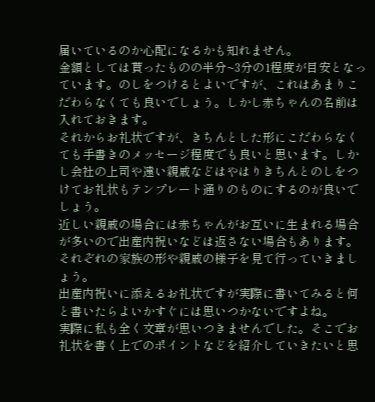届いているのか心配になるかも知れません。
金額としては貰ったものの半分~3分の1程度が目安となっています。のしをつけるとよいですが、これはあまりこだわらなくても良いでしょう。しかし赤ちゃんの名前は入れておきます。
それからお礼状ですが、きちんとした形にこだわらなくても手書きのメッセージ程度でも良いと思います。しかし会社の上司や遠い親戚などはやはりきちんとのしをつけてお礼状もテンプレート通りのものにするのが良いでしょう。
近しい親戚の場合には赤ちゃんがお互いに生まれる場合が多いので出産内祝いなどは返さない場合もあります。それぞれの家族の形や親戚の様子を見て行っていきましょう。
出産内祝いに添えるお礼状ですが実際に書いてみると何と書いたらよいかすぐには思いつかないですよね。
実際に私も全く文章が思いつきませんでした。そこでお礼状を書く上でのポイントなどを紹介していきたいと思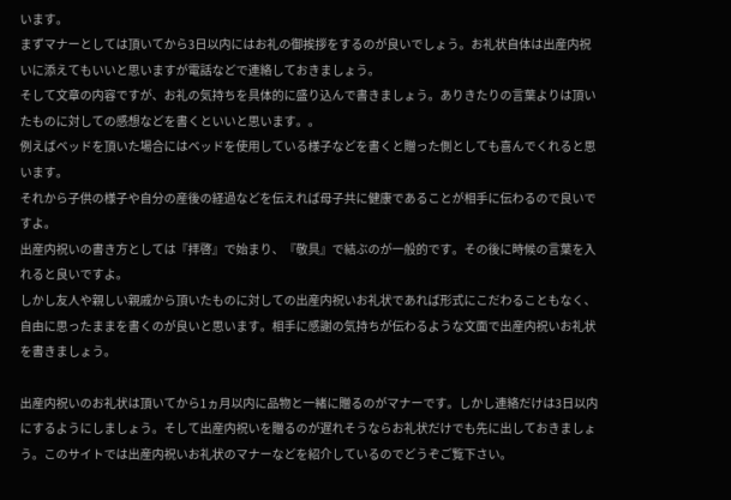います。
まずマナーとしては頂いてから3日以内にはお礼の御挨拶をするのが良いでしょう。お礼状自体は出産内祝いに添えてもいいと思いますが電話などで連絡しておきましょう。
そして文章の内容ですが、お礼の気持ちを具体的に盛り込んで書きましょう。ありきたりの言葉よりは頂いたものに対しての感想などを書くといいと思います。。
例えばベッドを頂いた場合にはベッドを使用している様子などを書くと贈った側としても喜んでくれると思います。
それから子供の様子や自分の産後の経過などを伝えれば母子共に健康であることが相手に伝わるので良いですよ。
出産内祝いの書き方としては『拝啓』で始まり、『敬具』で結ぶのが一般的です。その後に時候の言葉を入れると良いですよ。
しかし友人や親しい親戚から頂いたものに対しての出産内祝いお礼状であれば形式にこだわることもなく、自由に思ったままを書くのが良いと思います。相手に感謝の気持ちが伝わるような文面で出産内祝いお礼状を書きましょう。

出産内祝いのお礼状は頂いてから1ヵ月以内に品物と一緒に贈るのがマナーです。しかし連絡だけは3日以内にするようにしましょう。そして出産内祝いを贈るのが遅れそうならお礼状だけでも先に出しておきましょう。このサイトでは出産内祝いお礼状のマナーなどを紹介しているのでどうぞご覧下さい。